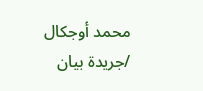محمد أوجكال /جريدة بيان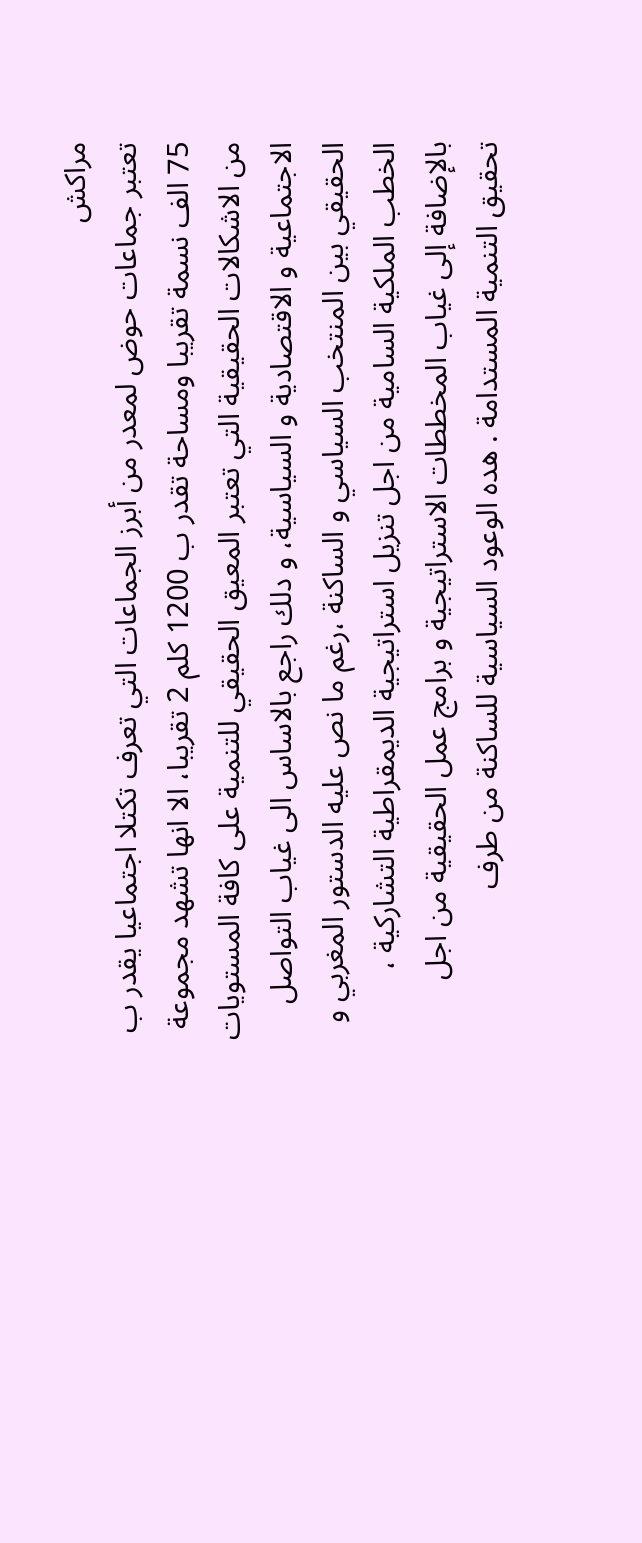مراكش
تعتبر جماعات حوض لمعدر من أبرز الجماعات التي تعرف تكتلا اجتماعيا يقدر ب 75 الف نسمة تقريبا ومساحة تقدر ب 1200 كلم 2 تقريبا، الا انها تشهد مجموعة من الاشكالات الحقيقية التي تعتبر المعيق الحقيقي للتنمية على كافة المستويات الاجتماعية و الاقتصادية و السياسية، و دلك راجع بالاساس الى غياب التواصل الحقيقي بين المنتخب السياسي و الساكنة ،رغم ما نص عليه الدستور المغربي و الخطب الملكية السامية من اجل تنزيل استراتيجية الديمقراطية التشاركية ، بالإضافة إلى غياب المخططات الاستراتيجية و برامج عمل الحقيقية من اجل تحقيق التنمية المستدامة . هده الوعود السياسية للساكنة من طرف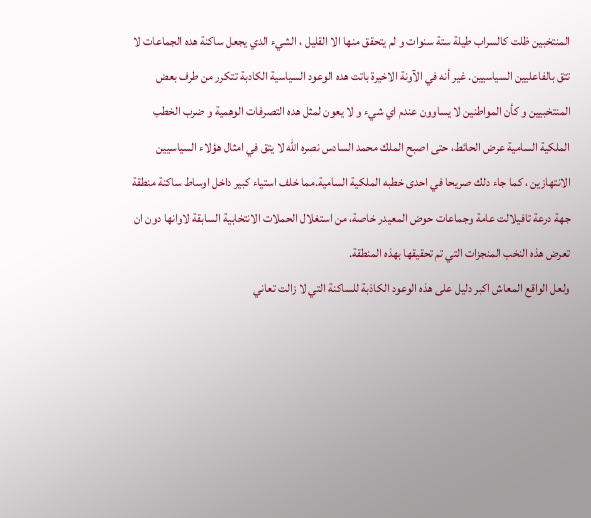المنتخبين ظلت كالسراب طيلة ستة سنوات و لم يتحقق منها الا القليل ، الشيء الدي يجعل ساكنة هده الجماعات لا تتق بالفاعليين السياسيين. غير أنه في الآونة الاخيرة باتت هده الوعود السياسية الكادبة تتكرر من طرف بعض المنتخبيين و كأن المواطنين لا يساوون عندم اي شيء و لا يعون لمثل هده التصرفات الوهمية و ضرب الخطب الملكية السامية عرض الحائط، حتى اصبح الملك محمد السادس نصره الله لا يتق في امثال هؤلاء السياسيين الانتهازين ، كما جاء دلك صريحا في احدى خطبه الملكية السامية.مما خلف استياء كبير داخل اوساط ساكنة منطقة جهة درعة تافيلالت عامة وجماعات حوض المعيدر خاصة، من استغلال الحملات الانتخابية السابقة لاوانها دون ان تعرض هذه النخب المنجزات التي تم تحقيقها بهذه المنطقة.
ولعل الواقع المعاش اكبر دليل على هذه الوعود الكاذبة للساكنة التي لا زالت تعاني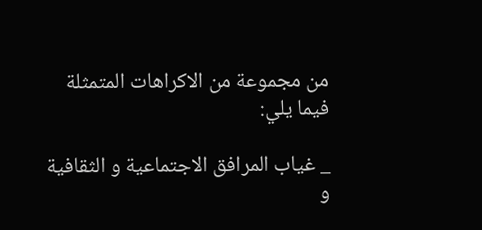من مجموعة من الاكراهات المتمثلة فيما يلي:

_ غياب المرافق الاجتماعية و الثقافية و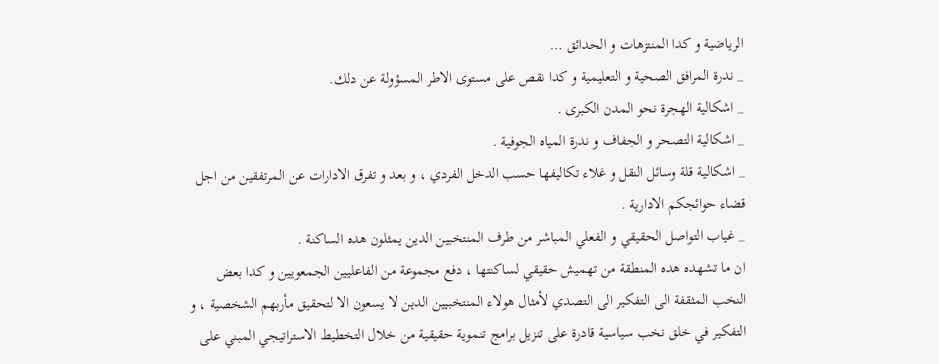الرياضية و كدا المنتزهات و الحدائق …
_ ندرة المرافق الصحية و التعليمية و كدا نقص على مستوى الاطر المسؤولة عن دلك.
_ اشكالية الهجرة نحو المدن الكبرى .
_ اشكالية التصحر و الجفاف و ندرة المياه الجوفية .
_ اشكالية قلة وسائل النقل و غلاء تكاليفها حسب الدخل الفردي ، و بعد و تفرق الادارات عن المرتفقين من اجل قضاء حوائجكم الادارية .
_ غياب التواصل الحقيقي و الفعلي المباشر من طرف المنتخبين الدين يمثلون هده الساكنة .
ان ما تشهده هده المنطقة من تهميش حقيقي لساكنتها ، دفع مجموعة من الفاعليين الجمعويين و كدا بعض النخب المثقفة الى التفكير الى التصدي لأمثال هولاء المنتخبيين الدين لا يسعون الا لتحقيق مأربهم الشخصية ، و التفكير في خلق نخب سياسية قادرة على تنزيل برامج تنموية حقيقية من خلال التخطيط الاستراتيجي المبني على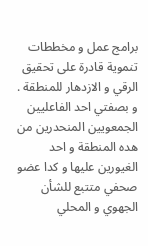برامج عمل و مخططات تنموية قادرة على تحقيق الرقي و الازدهار للمنطقة .
و بصفتي احد الفاعليين الجمعويين المنحدرين من هده المنطقة و احد الغيورين عليها و كدا عضو صحفي متتبع للشأن الجهوي و المحلي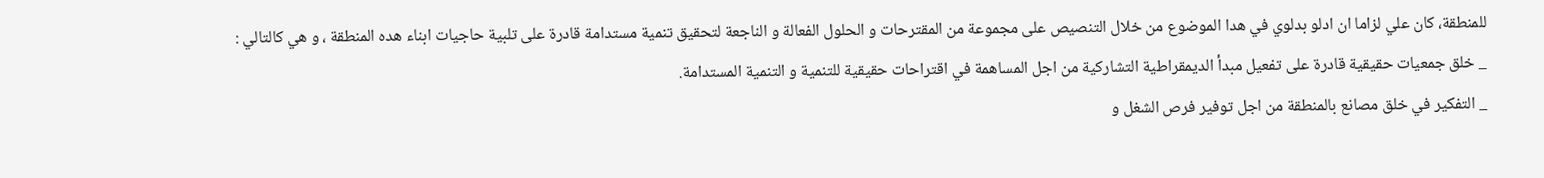للمنطقة، كان علي لزاما ان ادلو بدلوي في هدا الموضوع من خلال التنصيص على مجموعة من المقترحات و الحلول الفعالة و الناجعة لتحقيق تنمية مستدامة قادرة على تلبية حاجيات ابناء هده المنطقة ، و هي كالتالي :
_ خلق جمعيات حقيقية قادرة على تفعيل مبدأ الديمقراطية التشاركية من اجل المساهمة في اقتراحات حقيقية للتنمية و التنمية المستدامة.
_ التفكير في خلق مصانع بالمنطقة من اجل توفير فرص الشغل و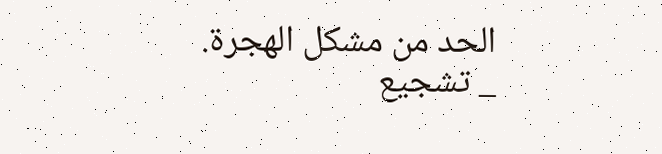الحد من مشكل الهجرة.
_ تشجيع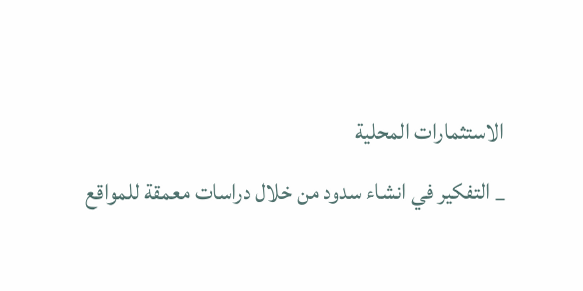الاستثمارات المحلية
_ التفكير في انشاء سدود من خلال دراسات معمقة للمواقع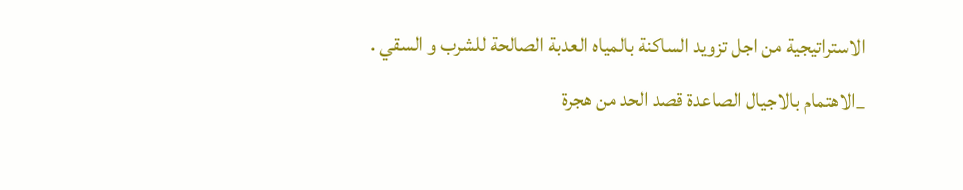الاستراتيجية من اجل تزويد الساكنة بالمياه العدبة الصالحة للشرب و السقي .
_الاهتمام بالاجيال الصاعدة قصد الحد من هجرة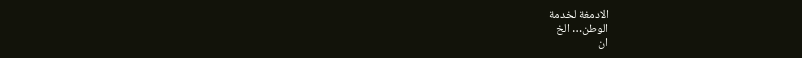الادمغة لخدمة
الوطن… الخ
ان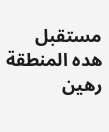مستقبل هده المنطقة رهين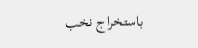باستخراج نخب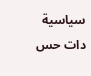سياسية دات حس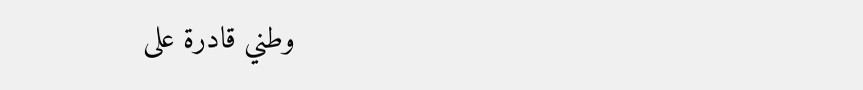وطني قادرة على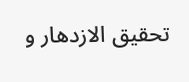تحقيق الازدهار و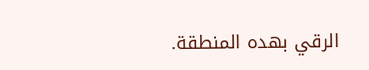الرقي بهده المنطقة.